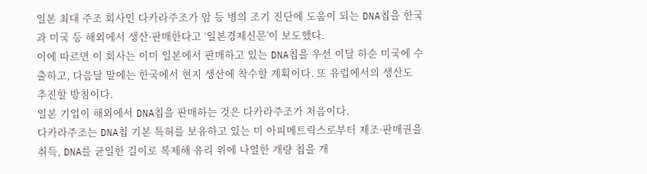일본 최대 주조 회사인 다카라주조가 암 등 병의 조기 진단에 도움이 되는 DNA칩을 한국과 미국 등 해외에서 생산·판매한다고 ‘일본경제신문’이 보도했다.
이에 따르면 이 회사는 이미 일본에서 판매하고 있는 DNA칩을 우선 이달 하순 미국에 수출하고, 다음달 말에는 한국에서 현지 생산에 착수할 계획이다. 또 유럽에서의 생산도 추진할 방침이다.
일본 기업이 해외에서 DNA칩을 판매하는 것은 다카라주조가 처음이다.
다카라주조는 DNA칩 기본 특허를 보유하고 있는 미 아피메트릭스로부터 제조·판매권을 취득, DNA를 균일한 길이로 복제해 유리 위에 나열한 개량 칩을 개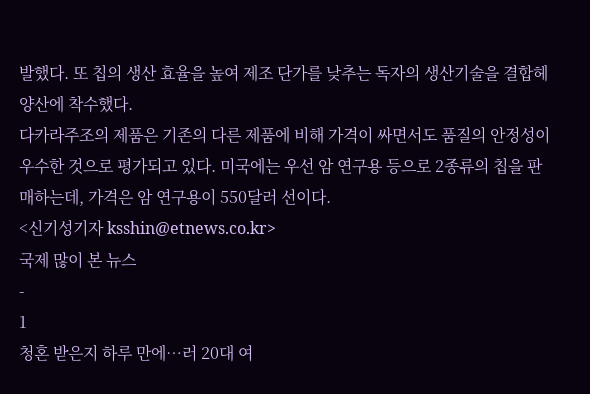발했다. 또 칩의 생산 효율을 높여 제조 단가를 낮추는 독자의 생산기술을 결합헤 양산에 착수했다.
다카라주조의 제품은 기존의 다른 제품에 비해 가격이 싸면서도 품질의 안정성이 우수한 것으로 평가되고 있다. 미국에는 우선 암 연구용 등으로 2종류의 칩을 판매하는데, 가격은 암 연구용이 550달러 선이다.
<신기성기자 ksshin@etnews.co.kr>
국제 많이 본 뉴스
-
1
청혼 받은지 하루 만에…러 20대 여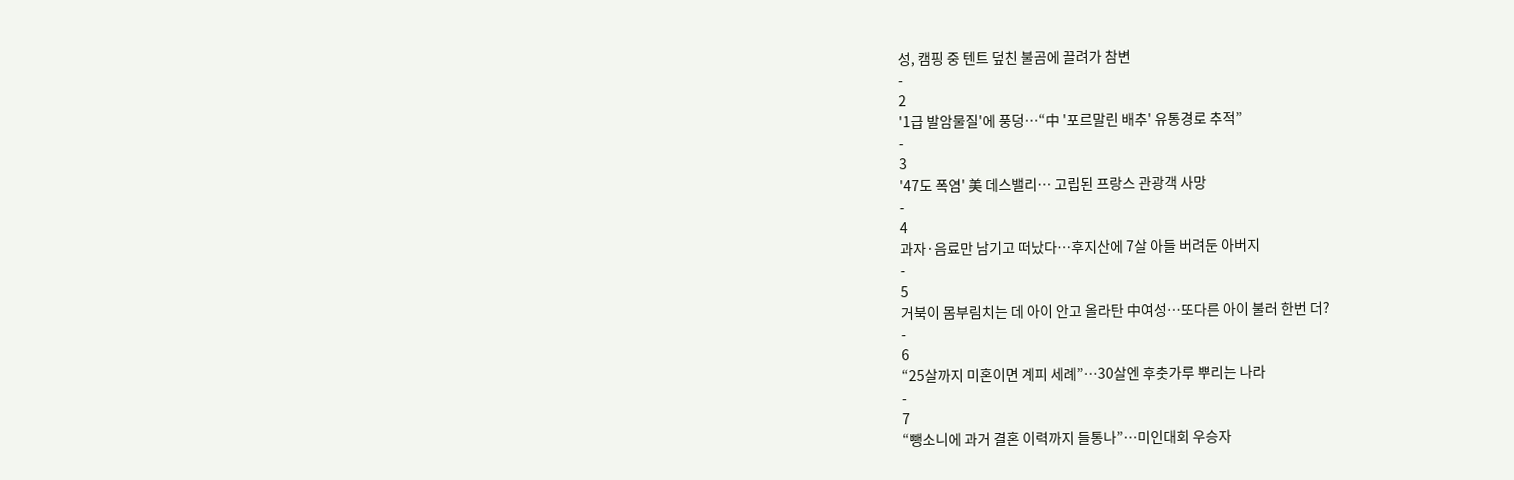성, 캠핑 중 텐트 덮친 불곰에 끌려가 참변
-
2
'1급 발암물질'에 풍덩…“中 '포르말린 배추' 유통경로 추적”
-
3
'47도 폭염' 美 데스밸리… 고립된 프랑스 관광객 사망
-
4
과자·음료만 남기고 떠났다…후지산에 7살 아들 버려둔 아버지
-
5
거북이 몸부림치는 데 아이 안고 올라탄 中여성…또다른 아이 불러 한번 더?
-
6
“25살까지 미혼이면 계피 세례”…30살엔 후춧가루 뿌리는 나라
-
7
“뺑소니에 과거 결혼 이력까지 들통나”…미인대회 우승자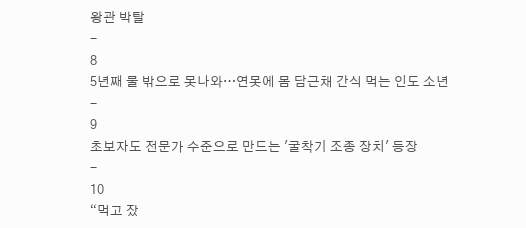왕관 박탈
-
8
5년째 물 밖으로 못나와…연못에 몸 담근채 간식 먹는 인도 소년
-
9
초보자도 전문가 수준으로 만드는 '굴착기 조종 장치' 등장
-
10
“먹고 잤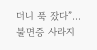더니 푹 잤다”…불면증 사라지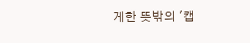게한 뜻밖의 '캡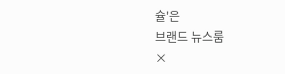슐'은
브랜드 뉴스룸
×